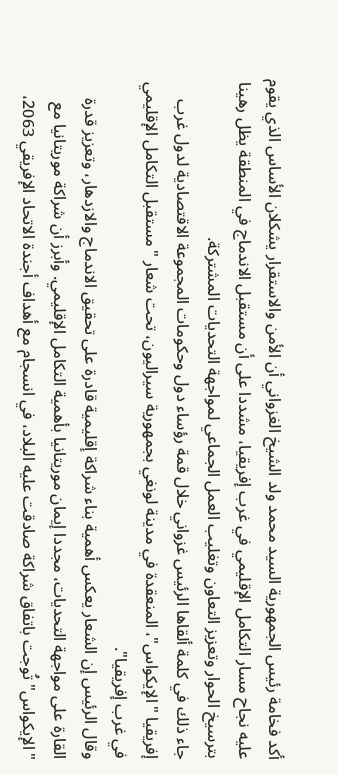أكد فخامة رئيس الجمهورية السيد محمد ولد الشيخ الغزواني أن الأمن والاستقرار يشكلان الأساس الذي يقوم عليه نجاح مسار التكامل الإقليمي في غرب إفريقيا، مشددا على أن مستقبل الاندماج في المنطقة يظل رهينا بترسيخ الحوار وتعزيز التعاون وتغليب العمل الجماعي لمواجهة التحديات المشتركة.
جاء ذلك في كلمة ألقاها الرئيس غزواني خلال قمة رؤساء دول وحكومات المجموعة الاقتصادية لدول غرب إفريقيا "الإيكواس"، المنعقدة في مدينة لونغي بجمهورية سيراليون، تحت شعار "مستقبل التكامل الإقليمي في غرب إفريقيا".
وقال الرئيس إن الشعار يعكس أهمية بناء شراكة إقليمية قادرة على تحقيق الاندماج والازدهار، وتعزيز قدرة القارة على مواجهة التحديات، مجددا إيمان موريتانيا بأهمية التكامل الإقليمي. وأبرز أن شراكة موريتانيا مع "الإيكواس" تُوجت باتفاق شراكة صادقت عليه البلاد، في انسجام مع أهداف أجندة الاتحاد الإفريقي 2063،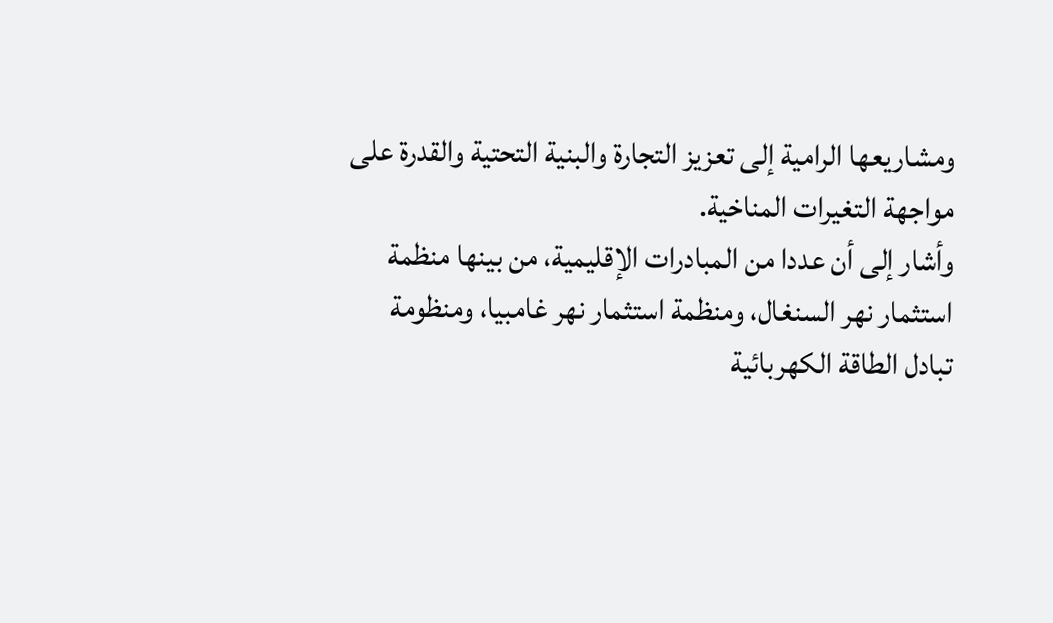ومشاريعها الرامية إلى تعزيز التجارة والبنية التحتية والقدرة على مواجهة التغيرات المناخية.
وأشار إلى أن عددا من المبادرات الإقليمية، من بينها منظمة استثمار نهر السنغال، ومنظمة استثمار نهر غامبيا، ومنظومة تبادل الطاقة الكهربائية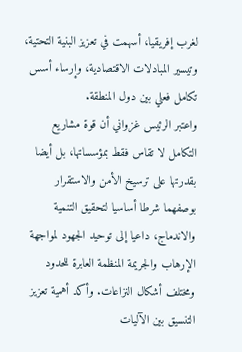لغرب إفريقيا، أسهمت في تعزيز البنية التحتية، وتيسير المبادلات الاقتصادية، وإرساء أسس تكامل فعلي بين دول المنطقة.
واعتبر الرئيس غزواني أن قوة مشاريع التكامل لا تقاس فقط بمؤسساتها، بل أيضا بقدرتها على ترسيخ الأمن والاستقرار بوصفهما شرطا أساسيا لتحقيق التنمية والاندماج، داعيا إلى توحيد الجهود لمواجهة الإرهاب والجريمة المنظمة العابرة للحدود ومختلف أشكال النزاعات. وأكد أهمية تعزيز التنسيق بين الآليات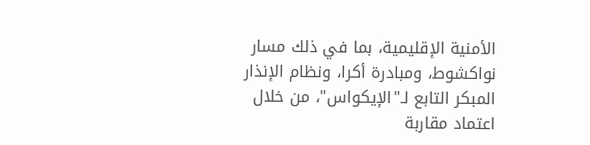الأمنية الإقليمية، بما في ذلك مسار نواكشوط، ومبادرة أكرا، ونظام الإنذار المبكر التابع لـ"الإيكواس"، من خلال اعتماد مقاربة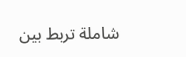شاملة تربط بين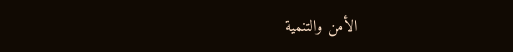الأمن والتنمية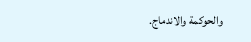والحوكمة والاندماج.